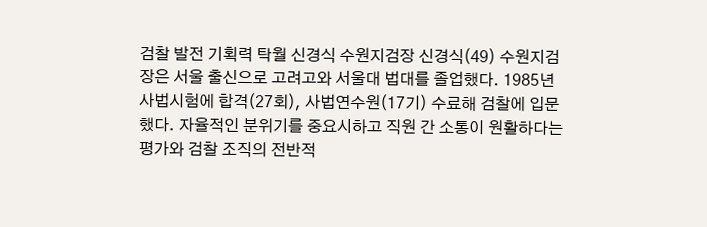검찰 발전 기획력 탁월 신경식 수원지검장 신경식(49) 수원지검장은 서울 출신으로 고려고와 서울대 법대를 졸업했다. 1985년 사법시험에 합격(27회), 사법연수원(17기) 수료해 검찰에 입문했다. 자율적인 분위기를 중요시하고 직원 간 소통이 원활하다는 평가와 검찰 조직의 전반적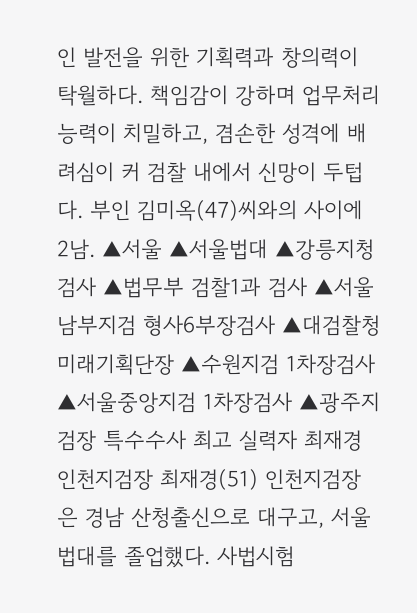인 발전을 위한 기획력과 창의력이 탁월하다. 책임감이 강하며 업무처리 능력이 치밀하고, 겸손한 성격에 배려심이 커 검찰 내에서 신망이 두텁다. 부인 김미옥(47)씨와의 사이에 2남. ▲서울 ▲서울법대 ▲강릉지청 검사 ▲법무부 검찰1과 검사 ▲서울남부지검 형사6부장검사 ▲대검찰청 미래기획단장 ▲수원지검 1차장검사 ▲서울중앙지검 1차장검사 ▲광주지검장 특수수사 최고 실력자 최재경 인천지검장 최재경(51) 인천지검장은 경남 산청출신으로 대구고, 서울법대를 졸업했다. 사법시험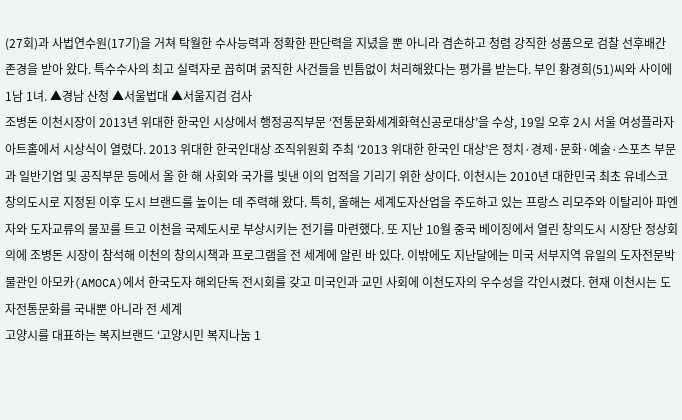(27회)과 사법연수원(17기)을 거쳐 탁월한 수사능력과 정확한 판단력을 지녔을 뿐 아니라 겸손하고 청렴 강직한 성품으로 검찰 선후배간 존경을 받아 왔다. 특수수사의 최고 실력자로 꼽히며 굵직한 사건들을 빈틈없이 처리해왔다는 평가를 받는다. 부인 황경희(51)씨와 사이에 1남 1녀. ▲경남 산청 ▲서울법대 ▲서울지검 검사
조병돈 이천시장이 2013년 위대한 한국인 시상에서 행정공직부문 ‘전통문화세계화혁신공로대상’을 수상, 19일 오후 2시 서울 여성플라자 아트홀에서 시상식이 열렸다. 2013 위대한 한국인대상 조직위원회 주최 ‘2013 위대한 한국인 대상’은 정치·경제·문화·예술·스포츠 부문과 일반기업 및 공직부문 등에서 올 한 해 사회와 국가를 빛낸 이의 업적을 기리기 위한 상이다. 이천시는 2010년 대한민국 최초 유네스코 창의도시로 지정된 이후 도시 브랜드를 높이는 데 주력해 왔다. 특히, 올해는 세계도자산업을 주도하고 있는 프랑스 리모주와 이탈리아 파엔자와 도자교류의 물꼬를 트고 이천을 국제도시로 부상시키는 전기를 마련했다. 또 지난 10월 중국 베이징에서 열린 창의도시 시장단 정상회의에 조병돈 시장이 참석해 이천의 창의시책과 프로그램을 전 세계에 알린 바 있다. 이밖에도 지난달에는 미국 서부지역 유일의 도자전문박물관인 아모카(AMOCA)에서 한국도자 해외단독 전시회를 갖고 미국인과 교민 사회에 이천도자의 우수성을 각인시켰다. 현재 이천시는 도자전통문화를 국내뿐 아니라 전 세계
고양시를 대표하는 복지브랜드 ‘고양시민 복지나눔 1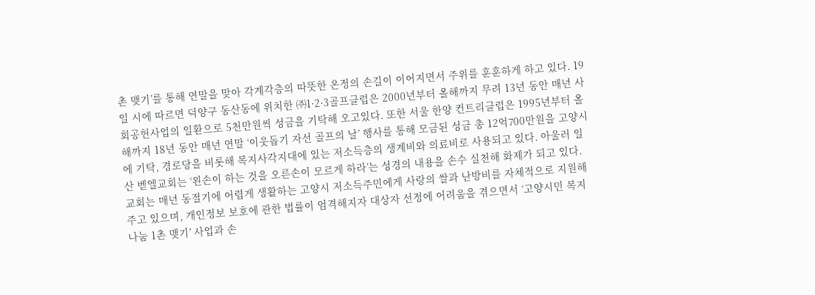촌 맺기’를 통해 연말을 맞아 각계각층의 따뜻한 온정의 손길이 이어지면서 주위를 훈훈하게 하고 있다. 19일 시에 따르면 덕양구 동산동에 위치한 ㈜1·2·3골프클럽은 2000년부터 올해까지 무려 13년 동안 매년 사회공헌사업의 일환으로 5천만원씩 성금을 기탁해 오고있다. 또한 서울 한양 컨트리클럽은 1995년부터 올해까지 18년 동안 매년 연말 ‘이웃돕기 자선 골프의 날’ 행사를 통해 모금된 성금 총 12억700만원을 고양시에 기탁, 경로당을 비롯해 복지사각지대에 있는 저소득층의 생계비와 의료비로 사용되고 있다. 아울러 일산 벧엘교회는 ‘왼손이 하는 것을 오른손이 모르게 하라’는 성경의 내용을 손수 실천해 화제가 되고 있다. 교회는 매년 동절기에 어렵게 생활하는 고양시 저소득주민에게 사랑의 쌀과 난방비를 자체적으로 지원해 주고 있으며, 개인정보 보호에 관한 법률이 엄격해지자 대상자 선정에 어려움을 겪으면서 ‘고양시민 복지나눔 1촌 맺기’ 사업과 손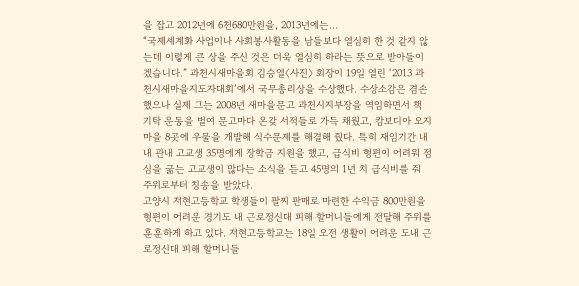을 잡고 2012년에 6천680만원을, 2013년에는…
“국제세계화 사업이나 사회봉사활동을 남들보다 열심히 한 것 같지 않는데 이렇게 큰 상을 주신 것은 더욱 열심히 하라는 뜻으로 받아들이겠습니다.” 과천시새마을회 김승열〈사진〉 회장이 19일 열린 ‘2013 과천시새마을지도자대회’에서 국무총리상을 수상했다. 수상소감은 겸손했으나 실제 그는 2008년 새마을문고 과천시지부장을 역임하면서 책 기탁 운동을 벌여 문고마다 온갖 서적들로 가득 채웠고, 캄보디아 오지마을 8곳에 우물을 개발해 식수문제를 해결해 줬다. 특히 재임기간 내내 관내 고교생 35명에게 장학금 지원을 했고, 급식비 형편이 어려워 점심을 굶는 고교생이 많다는 소식을 듣고 45명의 1년 치 급식비를 줘 주위로부터 칭송을 받았다.
고양시 저현고등학교 학생들이 팔찌 판매로 마련한 수익금 800만원을 형편이 어려운 경기도 내 근로정신대 피해 할머니들에게 전달해 주위를 훈훈하게 하고 있다. 저현고등학교는 18일 오전 생활이 어려운 도내 근로정신대 피해 할머니들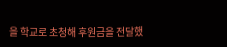을 학교로 초청해 후원금을 전달했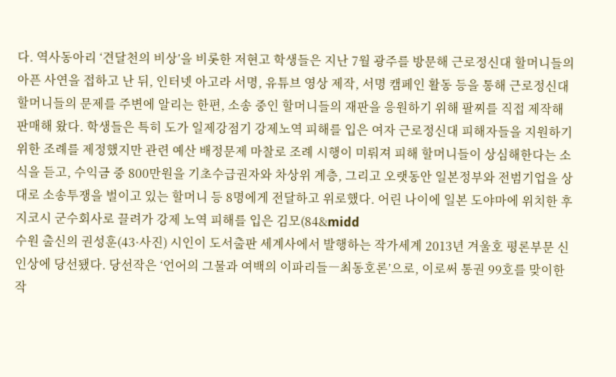다. 역사동아리 ‘견달천의 비상’을 비롯한 저현고 학생들은 지난 7월 광주를 방문해 근로정신대 할머니들의 아픈 사연을 접하고 난 뒤, 인터넷 아고라 서명, 유튜브 영상 제작, 서명 캠페인 활동 등을 통해 근로정신대 할머니들의 문제를 주변에 알리는 한편, 소송 중인 할머니들의 재판을 응원하기 위해 팔찌를 직접 제작해 판매해 왔다. 학생들은 특히 도가 일제강점기 강제노역 피해를 입은 여자 근로정신대 피해자들을 지원하기 위한 조례를 제정했지만 관련 예산 배정문제 마찰로 조례 시행이 미뤄져 피해 할머니들이 상심해한다는 소식을 듣고, 수익금 중 800만원을 기초수급권자와 차상위 계층, 그리고 오랫동안 일본정부와 전범기업을 상대로 소송투쟁을 벌이고 있는 할머니 등 8명에게 전달하고 위로했다. 어린 나이에 일본 도야마에 위치한 후지코시 군수회사로 끌려가 강제 노역 피해를 입은 김모(84&midd
수원 출신의 권성훈(43·사진) 시인이 도서출판 세계사에서 발행하는 작가세계 2013년 겨울호 평론부문 신인상에 당선됐다. 당선작은 ‘언어의 그물과 여백의 이파리들―최동호론’으로, 이로써 통권 99호를 맞이한 작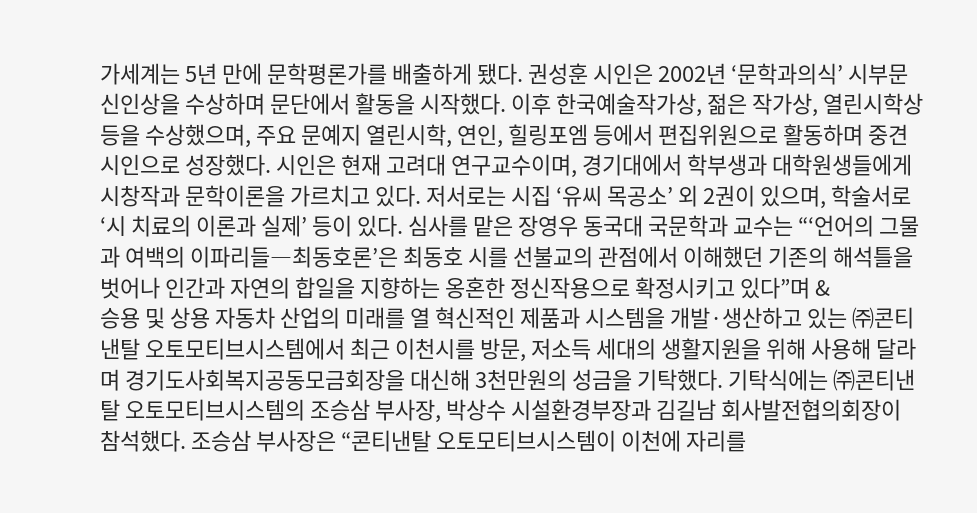가세계는 5년 만에 문학평론가를 배출하게 됐다. 권성훈 시인은 2002년 ‘문학과의식’ 시부문 신인상을 수상하며 문단에서 활동을 시작했다. 이후 한국예술작가상, 젊은 작가상, 열린시학상 등을 수상했으며, 주요 문예지 열린시학, 연인, 힐링포엠 등에서 편집위원으로 활동하며 중견시인으로 성장했다. 시인은 현재 고려대 연구교수이며, 경기대에서 학부생과 대학원생들에게 시창작과 문학이론을 가르치고 있다. 저서로는 시집 ‘유씨 목공소’ 외 2권이 있으며, 학술서로 ‘시 치료의 이론과 실제’ 등이 있다. 심사를 맡은 장영우 동국대 국문학과 교수는 “‘언어의 그물과 여백의 이파리들―최동호론’은 최동호 시를 선불교의 관점에서 이해했던 기존의 해석틀을 벗어나 인간과 자연의 합일을 지향하는 옹혼한 정신작용으로 확정시키고 있다”며 &
승용 및 상용 자동차 산업의 미래를 열 혁신적인 제품과 시스템을 개발·생산하고 있는 ㈜콘티낸탈 오토모티브시스템에서 최근 이천시를 방문, 저소득 세대의 생활지원을 위해 사용해 달라며 경기도사회복지공동모금회장을 대신해 3천만원의 성금을 기탁했다. 기탁식에는 ㈜콘티낸탈 오토모티브시스템의 조승삼 부사장, 박상수 시설환경부장과 김길남 회사발전협의회장이 참석했다. 조승삼 부사장은 “콘티낸탈 오토모티브시스템이 이천에 자리를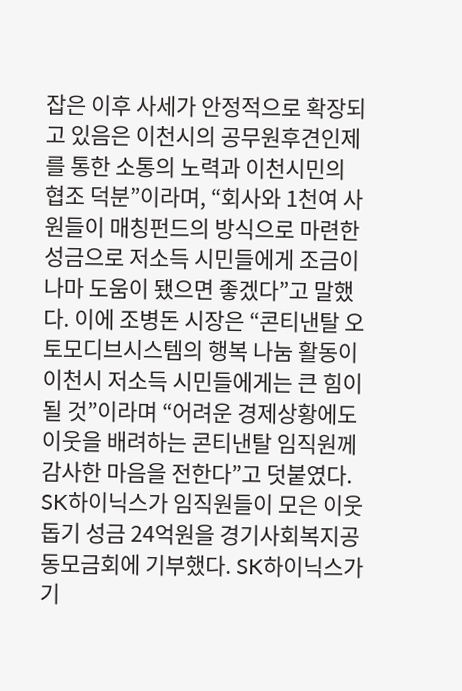잡은 이후 사세가 안정적으로 확장되고 있음은 이천시의 공무원후견인제를 통한 소통의 노력과 이천시민의 협조 덕분”이라며, “회사와 1천여 사원들이 매칭펀드의 방식으로 마련한 성금으로 저소득 시민들에게 조금이나마 도움이 됐으면 좋겠다”고 말했다. 이에 조병돈 시장은 “콘티낸탈 오토모디브시스템의 행복 나눔 활동이 이천시 저소득 시민들에게는 큰 힘이 될 것”이라며 “어려운 경제상황에도 이웃을 배려하는 콘티낸탈 임직원께 감사한 마음을 전한다”고 덧붙였다.
SK하이닉스가 임직원들이 모은 이웃돕기 성금 24억원을 경기사회복지공동모금회에 기부했다. SK하이닉스가 기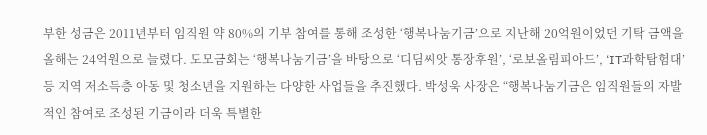부한 성금은 2011년부터 임직원 약 80%의 기부 참여를 통해 조성한 ‘행복나눔기금’으로 지난해 20억원이었던 기탁 금액을 올해는 24억원으로 늘렸다. 도모금회는 ‘행복나눔기금’을 바탕으로 ‘디딤씨앗 통장후원’, ‘로보올림피아드’, ‘IT과학탐험대’ 등 지역 저소득층 아동 및 청소년을 지원하는 다양한 사업들을 추진했다. 박성욱 사장은 “행복나눔기금은 임직원들의 자발적인 참여로 조성된 기금이라 더욱 특별한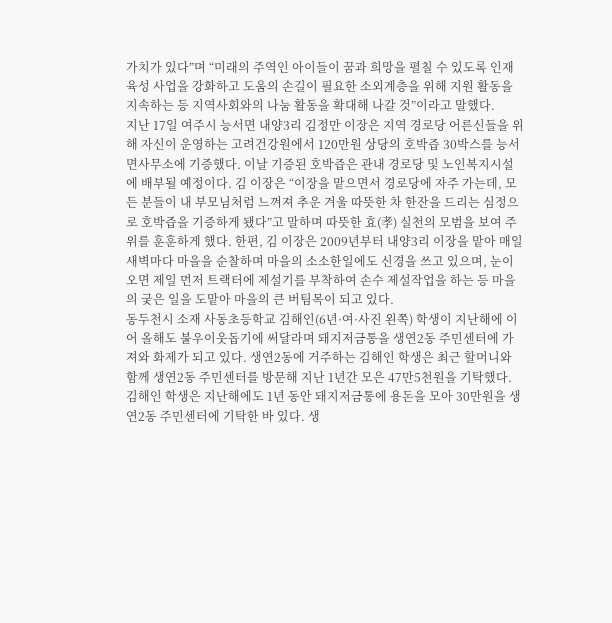가치가 있다”며 “미래의 주역인 아이들이 꿈과 희망을 펼칠 수 있도록 인재 육성 사업을 강화하고 도움의 손길이 필요한 소외계층을 위해 지원 활동을 지속하는 등 지역사회와의 나눔 활동을 확대해 나갈 것”이라고 말했다.
지난 17일 여주시 능서면 내양3리 김정만 이장은 지역 경로당 어른신들을 위해 자신이 운영하는 고려건강원에서 120만원 상당의 호박즙 30박스를 능서면사무소에 기증했다. 이날 기증된 호박즙은 관내 경로당 및 노인복지시설에 배부될 예정이다. 김 이장은 “이장을 맡으면서 경로당에 자주 가는데, 모든 분들이 내 부모님처럼 느껴져 추운 겨울 따뜻한 차 한잔을 드리는 심정으로 호박즙을 기증하게 됐다”고 말하며 따뜻한 효(孝) 실천의 모범을 보여 주위를 훈훈하게 했다. 한편, 김 이장은 2009년부터 내양3리 이장을 맡아 매일 새벽마다 마을을 순찰하며 마을의 소소한일에도 신경을 쓰고 있으며, 눈이 오면 제일 먼저 트랙터에 제설기를 부착하여 손수 제설작업을 하는 등 마을의 궂은 일을 도맡아 마을의 큰 버팀목이 되고 있다.
동두천시 소재 사동초등학교 김해인(6년·여·사진 왼쪽) 학생이 지난해에 이어 올해도 불우이웃돕기에 써달라며 돼지저금통을 생연2동 주민센터에 가져와 화제가 되고 있다. 생연2동에 거주하는 김해인 학생은 최근 할머니와 함께 생연2동 주민센터를 방문해 지난 1년간 모은 47만5천원을 기탁했다. 김해인 학생은 지난해에도 1년 동안 돼지저금통에 용돈을 모아 30만원을 생연2동 주민센터에 기탁한 바 있다. 생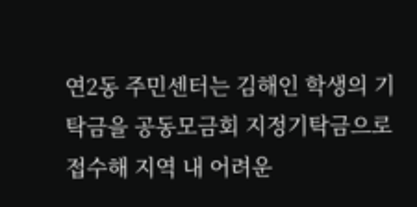연2동 주민센터는 김해인 학생의 기탁금을 공동모금회 지정기탁금으로 접수해 지역 내 어려운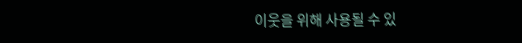이웃을 위해 사용될 수 있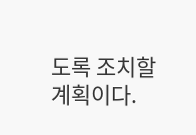도록 조치할 계획이다.